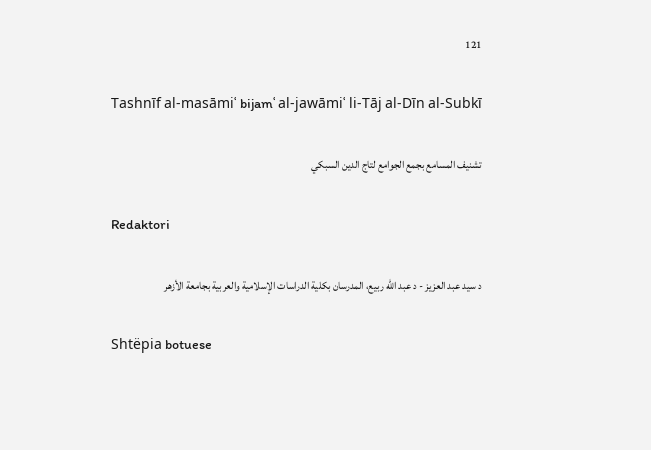121

Tashnīf al-masāmiʿ bijamʿ al-jawāmiʿ li-Tāj al-Dīn al-Subkī

تشنيف المسامع بجمع الجوامع لتاج الدين السبكي

Redaktori

د سيد عبد العزيز - د عبد الله ربيع، المدرسان بكلية الدراسات الإسلامية والعربية بجامعة الأزهر

Shtëpia botuese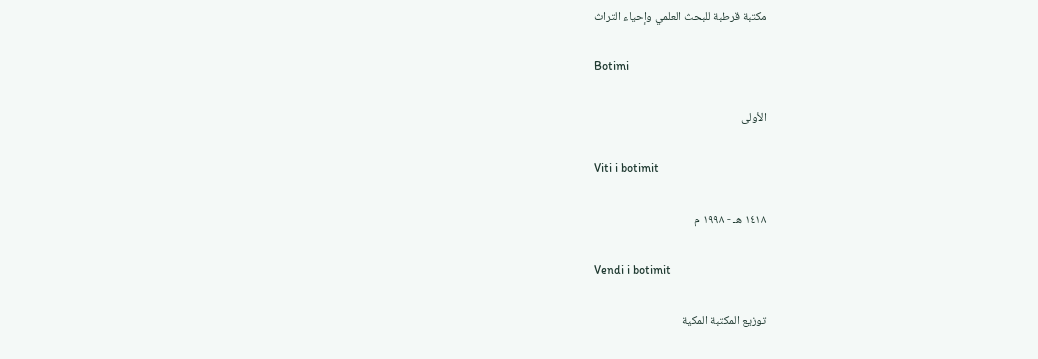مكتبة قرطبة للبحث العلمي وإحياء التراث

Botimi

الأولى

Viti i botimit

١٤١٨ هـ - ١٩٩٨ م

Vendi i botimit

توزيع المكتبة المكية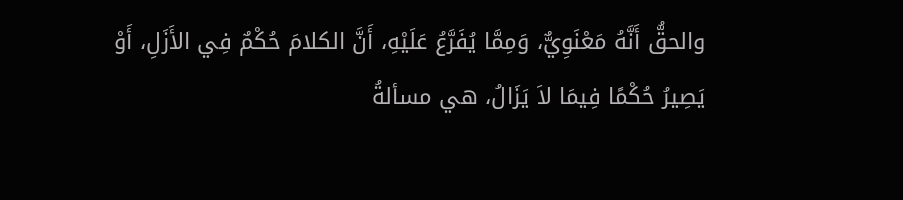والحقُّ أَنَّهُ مَعْنَوِيٌّ، وَمِمَّا يُفَرَّعُ عَلَيْهِ، أَنَّ الكلامَ حُكْمٌ فِي الأَزَلِ، أَوْ يَصِيرُ حُكْمًا فِيمَا لاَ يَزَالُ، هي مسألةُ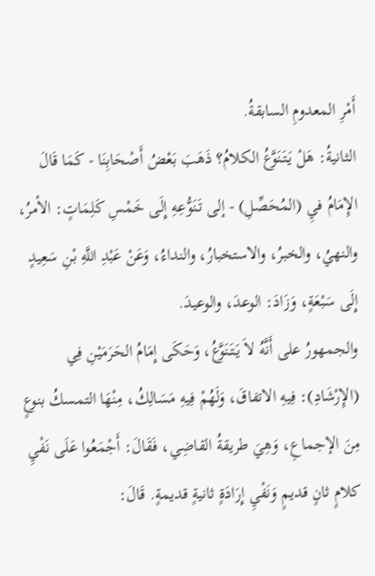أَمْرِ المعدومِ السابقةُ.
الثانيةُ: هَلْ يَتَنَوَّعُ الكلامُ؟ ذَهَبَ بَعْضُ أَصْحَابِنَا - كَمَا قَالَ الإِمَامُ فيِ (المُحَصِّلِ) - إلى تَنَوُّعِهِ إِلَى خَمْسِ كَلِمَاتٍ: الأمرُ، والنهيُ، والخبرُ، والاستخبارُ، والنداءُ، وَعَنْ عَبْدِ اللَّهِ بْنِ سَعِيدٍ إِلَى سَبْعَةٍ، وَزَادَ: الوعدَ، والوعيدَ.
والجمهورُ على أَنَّهُ لاَ يَتَنَوَّعُ، وَحَكَى إِمَامُ الحَرَمَيْنِ فِي (الإِرْشَادِ): فِيهِ الاتفاقَ، وَلَهُمْ فِيهِ مَسَالِكُ، مِنْهَا التمسكُ بنوعٍ مِنَ الإجماعِ، وَهِيَ طريقةُ القاضِي، فَقَالَ: أَجْمَعُوا عَلَى نَفْيِ كلامٍ ثانٍ قديمٍ وَنَفْيِ إِرَادَةٍ ثانيةٍ قديمةٍ. قَالَ: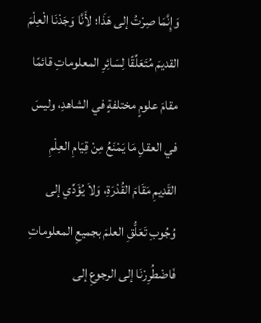وَإِنَّمَا صِرْتُ إلى هَذَا؛ لأَنَّا وَجَدْنَا الْعِلْمَ القديمَ مُتَعَلِّقًا لِسَائِرِ المعلوماتِ قائمًا مقامَ علومٍ مختلفةٍ في الشاهدِ، وليسَ في العقلِ مَا يَمْنَعُ مِنْ قِيَامِ العِلْمِ القَدِيمِ مَقَامَ القُدْرَةِ، وَلاَ يُؤَدِّي إلى وُجُوبِ تَعَلُّقِ العلمَ بجميعِ المعلوماتِ فَاضْطُرِرْنَا إلى الرجوعِ إلى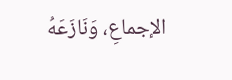الإجماعِ، وَنَازَعَهُ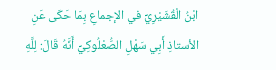ابْنُ الْقُشَيْرِيِّ في الإجماعِ بِمَا حَكَى عَنِ الأستاذِ أَبِي سَهْلِ الصُّعْلُوكِيِّ أَنَّهُ قَالَ: لِلَّهِ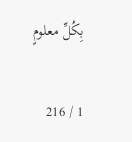بِكُلِّ معلومٍ

1 / 216